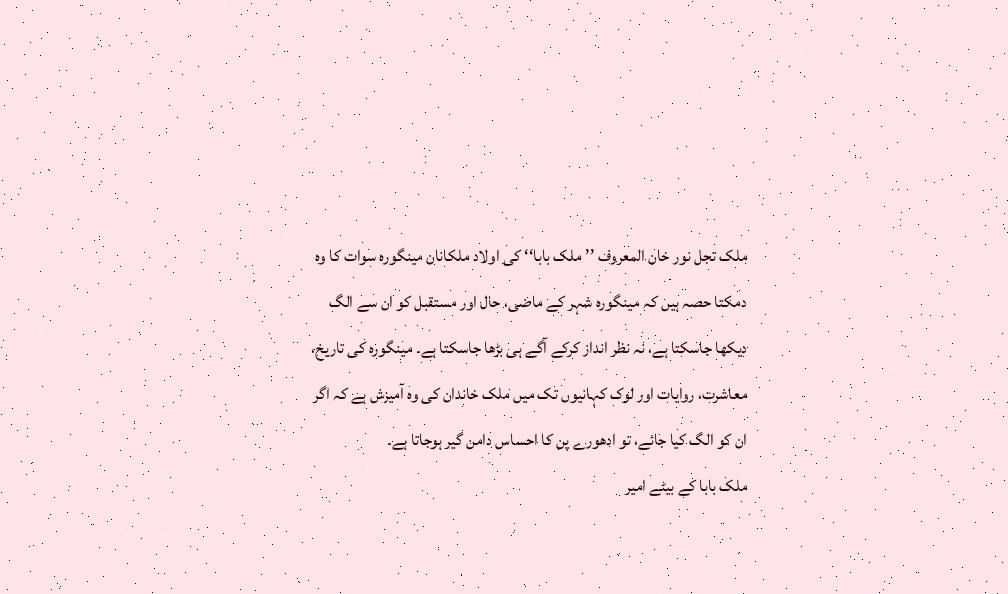ملک تجل نور خان المعروف ’’ملک بابا‘‘ کی اولاد ملکانان مینگورہ سوات کا وہ دمکتا حصہ ہیں کہ مینگورہ شہر کے ماضی، حال اور مستقبل کو ان سے الگ دیکھا جاسکتا ہے، نہ نظر انداز کرکے آگے ہی بڑھا جاسکتا ہے۔ مینگورہ کی تاریخ، معاشرت، روایات اور لوک کہانیوں تک میں ملک خاندان کی وہ آمیزش ہے کہ اگر ان کو الگ کیا جائے، تو ادھورے پن کا احساس دامن گیر ہوجاتا ہے۔
ملک بابا کے بیٹے امیر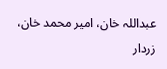عبداللہ خان، امیر محمد خان، زردار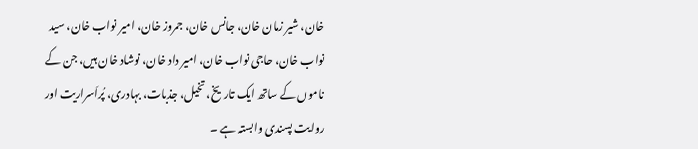خان، شیر زمان خان، جانس خان، جمروز خان، امیر نواب خان، سید نواب خان، حاجی نواب خان، امیر داد خان، نوشاد خان ہیں، جن کے ناموں کے ساتھ ایک تاریخ، تخیل، جذبات، بہادری، پُراَسراریت اور روایت پسندی وابستہ ہے ۔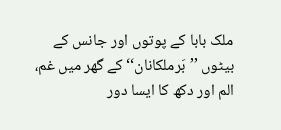ملک بابا کے پوتوں اور جانس کے بیٹوں ’’بَرملکانان‘‘ کے گھر میں غم، الم اور دکھ کا ایسا دور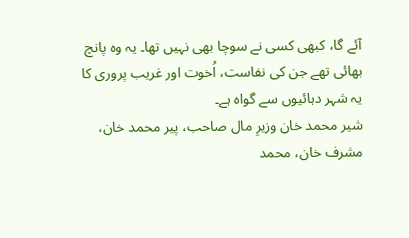آئے گا، کبھی کسی نے سوچا بھی نہیں تھا۔ یہ وہ پانچ بھائی تھے جن کی نفاست، اُخوت اور غریب پروری کا یہ شہر دہائیوں سے گواہ ہے۔
شیر محمد خان وزیرِ مال صاحب، پیر محمد خان، مشرف خان، محمد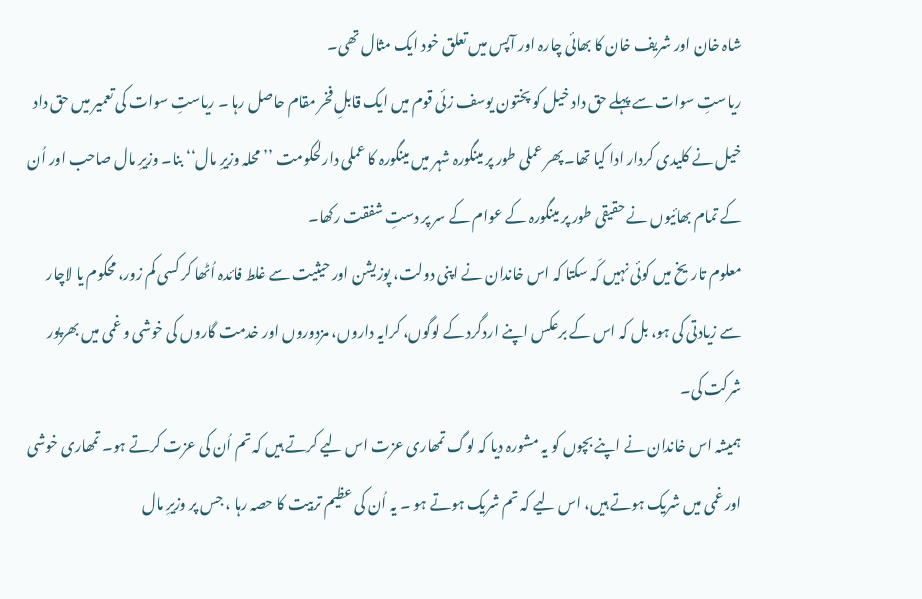شاہ خان اور شریف خان کا بھائی چارہ اور آپس میں تعلق خود ایک مثال تھی۔
ریاستِ سوات سے پہلے حق داد خیل کو پختون یوسف زئی قوم میں ایک قابلِ فخر مقام حاصل رہا ۔ ریاستِ سوات کی تعمیر میں حق داد خیل نے کلیدی کردار ادا کیا تھا۔ پھر عملی طور پر مینگورہ شہر میں مینگورہ کا عملی دارلحکومت ’’محلہ وزیرِ مال‘‘ بنا۔ وزیرِ مال صاحب اور اُن کے تمام بھائیوں نے حقیقی طور پر مینگورہ کے عوام کے سر پر دستِ شفقت رکھا۔
معلوم تاریخ میں کوئی نہیں کَہ سکتا کہ اس خاندان نے اپنی دولت، پوزیشن اور حیثیت سے غلط فائدہ اُٹھا کر کسی کم زور، محکوم یا لاچار سے زیادتی کی ہو، بل کہ اس کے برعکس اپنے اردگرد کے لوگوں، کرایہ داروں، مزدوروں اور خدمت گاروں کی خوشی و غمی میں بھرپور شرکت کی۔
ہمیشہ اس خاندان نے اپنے بچوں کو یہ مشورہ دیا کہ لوگ تمھاری عزت اس لیے کرتے ہیں کہ تم اُن کی عزت کرتے ہو۔ تمھاری خوشی اور غمی میں شریک ہوتے ہیں، اس لیے کہ تم شریک ہوتے ہو ۔ یہ اُن کی عظیم تربیت کا حصہ رہا ، جس پر وزیرِ مال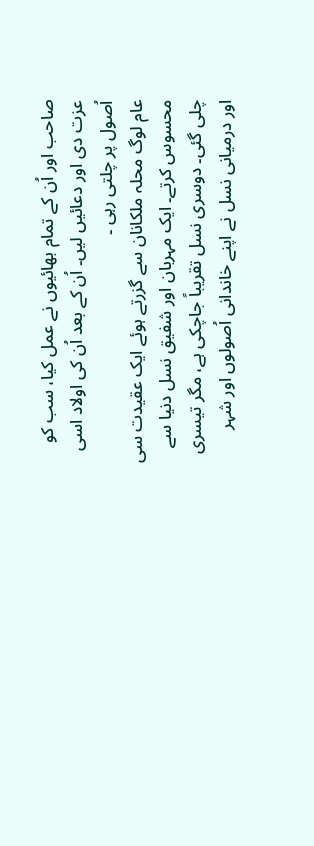صاحب اور اُن کے تمام بھائیوں نے عمل کیا، سب کو عزت دی اور دعائیں لیں۔ اُن کے بعد اُن کی اولاد اسی اُصول پر چلتی رہی ۔
عام لوگ محلہ ملکانان سے گزرتے ہوئے ایک عقیدت سی محسوس کرتے۔ ایک مہربان اور شفیق نسل دنیا سے چلی گئی۔ دوسری نسل تقریباً جاچکی ہے، مگر تیسری اور درمیانی نسل نے اپنے خاندانی اُصولوں اور شہر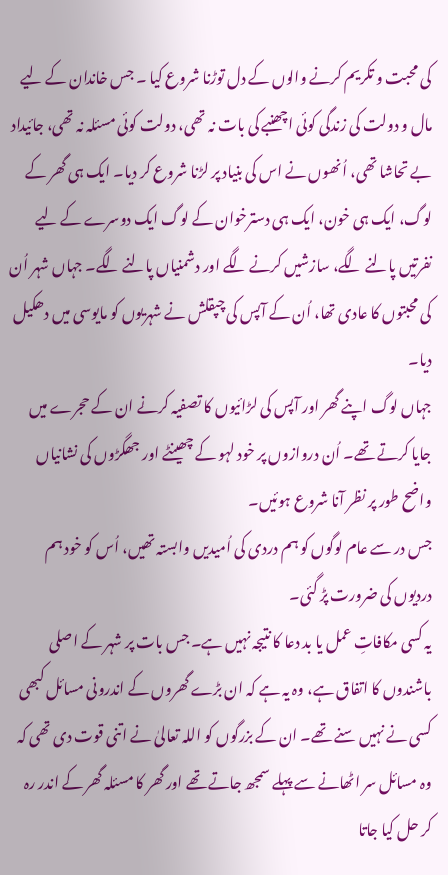کی محبت و تکریم کرنے والوں کے دل توڑنا شروع کیا ۔ جس خاندان کے لیے مال و دولت کی زندگی کوئی اچھنبے کی بات نہ تھی، دولت کوئی مسئلہ نہ تھی، جائیداد بے تحاشا تھی، اُنھوں نے اس کی بنیاد پر لڑنا شروع کر دیا۔ ایک ہی گھر کے لوگ، ایک ہی خون، ایک ہی دسترخوان کے لوگ ایک دوسرے کے لیے نفرتیں پالنے لگے، سازشیں کرنے لگے اور دشمنیاں پالنے لگے۔ جہاں شہر اُن کی محبتوں کا عادی تھا، اُن کے آپس کی چپقلش نے شہریوں کو مایوسی میں دھکیل دیا۔
جہاں لوگ اپنے گھر اور آپس کی لڑائیوں کا تصفیہ کرنے ان کے حجرے میں جایا کرتے تھے۔ اُن دروازوں پر خود لہو کے چھینٹے اور جھگڑوں کی نشانیاں واضح طور پر نظر آنا شروع ہوئیں۔
جس در سے عام لوگوں کو ہم دردی کی اُمیدیں وابستہ تھیں، اُس کو خود ہم دردیوں کی ضرورت پڑ گئی۔
یہ کسی مکافاتِ عمل یا بد دعا کا نتیجہ نہیں ہے۔ جس بات پر شہر کے اصلی باشندوں کا اتفاق ہے، وہ یہ ہے کہ ان بڑے گھروں کے اندرونی مسائل کبھی کسی نے نہیں سنے تھے۔ ان کے بزرگوں کو اللہ تعالیٰ نے اتنی قوت دی تھی کہ وہ مسائل سر اٹھانے سے پہلے سمجھ جاتے تھے اور گھر کا مسئلہ گھر کے اندر رہ کر حل کیا جاتا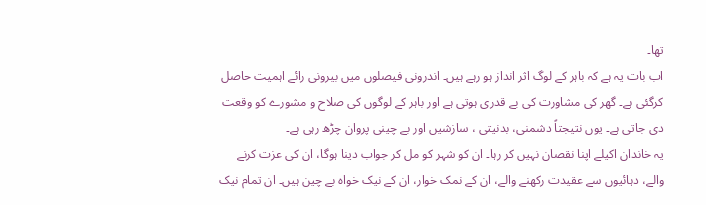تھا۔
اب بات یہ ہے کہ باہر کے لوگ اثر انداز ہو رہے ہیں۔ اندرونی فیصلوں میں بیرونی رائے اہمیت حاصل کرگئی ہے۔ گھر کی مشاورت کی بے قدری ہوتی ہے اور باہر کے لوگوں کی صلاح و مشورے کو وقعت دی جاتی ہے۔ یوں نتیجتاً دشمنی، بدنیتی ، سازشیں اور بے چینی پروان چڑھ رہی ہے۔
یہ خاندان اکیلے اپنا نقصان نہیں کر رہا۔ ان کو شہر کو مل کر جواب دینا ہوگا، ان کی عزت کرنے والے، دہائیوں سے عقیدت رکھنے والے، ان کے نمک خوار، ان کے نیک خواہ بے چین ہیں۔ ان تمام نیک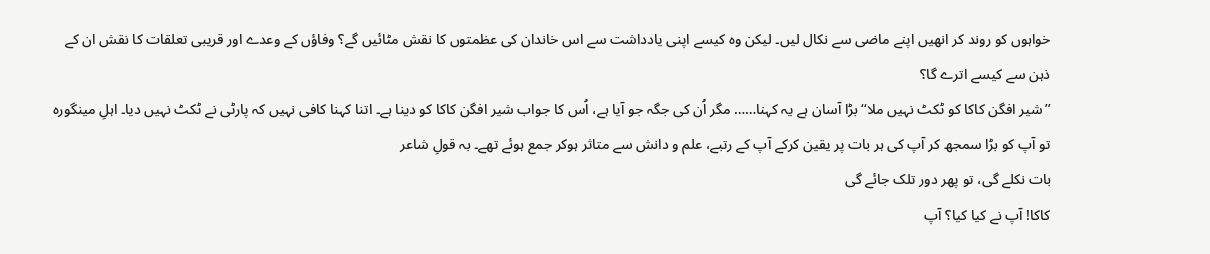خواہوں کو روند کر انھیں اپنے ماضی سے نکال لیں۔ لیکن وہ کیسے اپنی یادداشت سے اس خاندان کی عظمتوں کا نقش مٹائیں گے؟ وفاؤں کے وعدے اور قریبی تعلقات کا نقش ان کے ذہن سے کیسے اترے گا؟
’’شیر افگن کاکا کو ٹکٹ نہیں ملا‘‘ بڑا آسان ہے یہ کہنا…… مگر اُن کی جگہ جو آیا ہے، اُس کا جواب شیر افگن کاکا کو دینا ہے۔ اتنا کہنا کافی نہیں کہ پارٹی نے ٹکٹ نہیں دیا۔ اہلِ مینگورہ تو آپ کو بڑا سمجھ کر آپ کی ہر بات پر یقین کرکے آپ کے رتبے، علم و دانش سے متاثر ہوکر جمع ہوئے تھے۔ بہ قولِ شاعر
بات نکلے گی، تو پھر دور تلک جائے گی
کاکا! آپ نے کیا کیا؟ آپ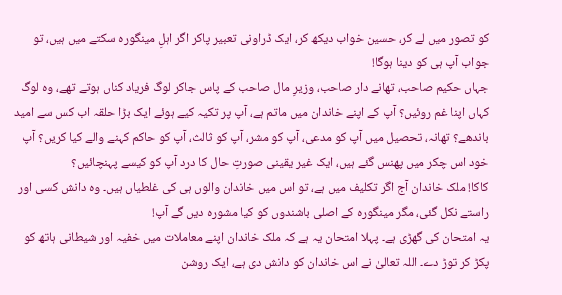کو تصور میں لے کر، حسین خواب دیکھ کر، ایک ڈراونی تعبیر پاکر اگر اہلِ مینگورہ سکتے میں ہیں، تو جواب آپ ہی کو دینا ہوگا!
جہاں حکیم صاحب، تھانے دار صاحب، وزیرِ مال صاحب کے پاس جاکر لوگ فریاد کناں ہوتے تھے، وہ لوگ کہاں اپنا غم روئیں؟ آپ کے اپنے خاندان میں ماتم ہے، آپ پر تکیہ کیے ہوئے ایک بڑا حلقہ اب کس سے امید باندھے؟ تھانہ، تحصیل میں آپ کو مدعی، آپ کو مشر، آپ کو ثالث، آپ کو حاکم کہنے والے کیا کریں؟ آپ خود اس چکر میں پھنس گئے ہیں، ایک غیر یقینی صورتِ حال کا درد آپ کو کیسے پہنچائیں؟
کاکا! ملک خاندان آج اگر تکلیف میں ہے، تو اس میں خاندان والوں ہی کی غلطیاں ہیں۔ وہ دانش کسی اور راستے نکل گئی، مگر مینگورہ کے اصلی باشندوں کو کیا مشورہ دیں گے آپ!
یہ امتحان کی گھڑی ہے۔ پہلا امتحان یہ ہے کہ ملک خاندان اپنے معاملات میں خفیہ اور شیطانی ہاتھ کو پکڑ کر توڑ دے۔ اللہ تعالیٰ نے اس خاندان کو دانش دی ہے، ایک روشن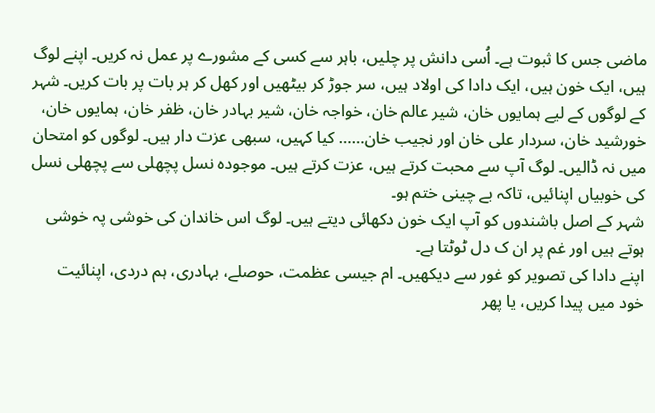ماضی جس کا ثبوت ہے۔ اُسی دانش پر چلیں، باہر سے کسی کے مشورے پر عمل نہ کریں۔ اپنے لوگ ہیں، ایک خون ہیں، ایک دادا کی اولاد ہیں، سر جوڑ کر بیٹھیں اور کھل کر ہر بات پر بات کریں۔ شہر کے لوگوں کے لیے ہمایوں خان، شیر عالم خان، خواجہ خان، شیر بہادر خان، ظفر خان، ہمایوں خان، خورشید خان، سردار علی خان اور نجیب خان…… کیا کہیں، سبھی عزت دار ہیں۔ لوگوں کو امتحان میں نہ ڈالیں۔ لوگ آپ سے محبت کرتے ہیں، عزت کرتے ہیں۔ موجودہ نسل پچھلی سے پچھلی نسل کی خوبیاں اپنائیں، تاکہ بے چینی ختم ہو۔
شہر کے اصل باشندوں کو آپ ایک خون دکھائی دیتے ہیں۔ لوگ اس خاندان کی خوشی پہ خوشی ہوتے ہیں اور غم پر ان ک دل ٹوٹتا ہے۔
اپنے دادا کی تصویر کو غور سے دیکھیں۔ ام جیسی عظمت، حوصلے، بہادری، ہم دردی، اپنائیت خود میں پیدا کریں، یا پھر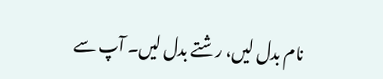نام بدل لیں، رشتے بدل لیں۔ آپ سے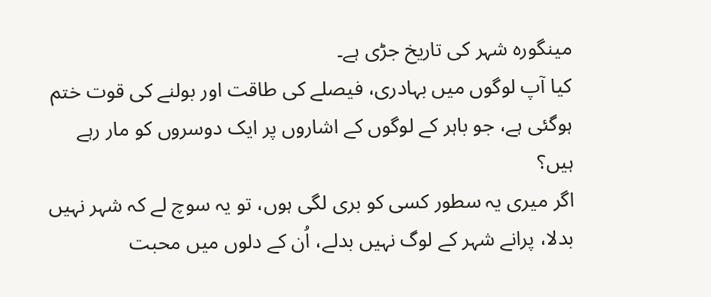مینگورہ شہر کی تاریخ جڑی ہے۔
کیا آپ لوگوں میں بہادری، فیصلے کی طاقت اور بولنے کی قوت ختم ہوگئی ہے، جو باہر کے لوگوں کے اشاروں پر ایک دوسروں کو مار رہے ہیں؟
اگر میری یہ سطور کسی کو بری لگی ہوں، تو یہ سوچ لے کہ شہر نہیں بدلا، پرانے شہر کے لوگ نہیں بدلے، اُن کے دلوں میں محبت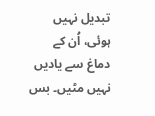تبدیل نہیں ہوئی، اُن کے دماغ سے یادیں نہیں مٹیں۔ بس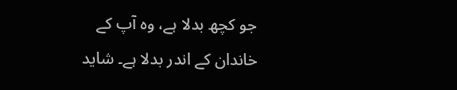جو کچھ بدلا ہے، وہ آپ کے خاندان کے اندر بدلا ہے۔ شاید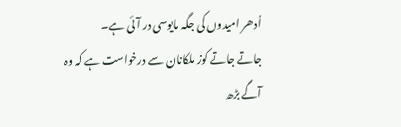اُدھر امیدوں کی جگہ مایوسی در آئی ہے۔
جاتے جاتے کوز ملکانان سے درخواست ہے کہ وہ آگے بڑھ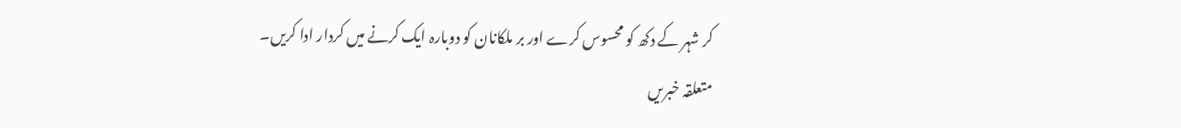کر شہر کے دکھ کو محسوس کرے اور بر ملکانان کو دوبارہ ایک کرنے میں کردار ادا کریں۔
متعلقہ خبریں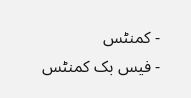- کمنٹس
- فیس بک کمنٹس